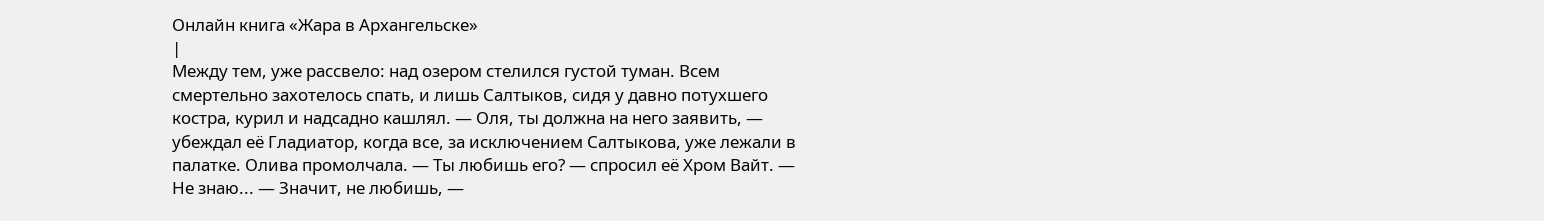Онлайн книга «Жара в Архангельске»
|
Между тем, уже рассвело: над озером стелился густой туман. Всем смертельно захотелось спать, и лишь Салтыков, сидя у давно потухшего костра, курил и надсадно кашлял. — Оля, ты должна на него заявить, — убеждал её Гладиатор, когда все, за исключением Салтыкова, уже лежали в палатке. Олива промолчала. — Ты любишь его? — спросил её Хром Вайт. — Не знаю... — Значит, не любишь, —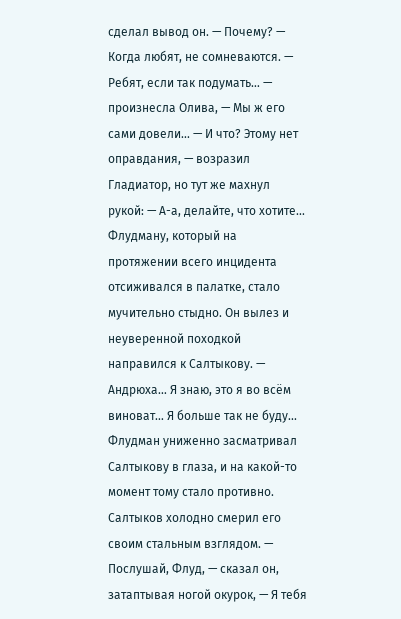сделал вывод он. — Почему? — Когда любят, не сомневаются. — Ребят, если так подумать… — произнесла Олива, — Мы ж его сами довели... — И что? Этому нет оправдания, — возразил Гладиатор, но тут же махнул рукой: — А-а, делайте, что хотите... Флудману, который на протяжении всего инцидента отсиживался в палатке, стало мучительно стыдно. Он вылез и неуверенной походкой направился к Салтыкову. — Андрюха… Я знаю, это я во всём виноват… Я больше так не буду... Флудман униженно засматривал Салтыкову в глаза, и на какой-то момент тому стало противно. Салтыков холодно смерил его своим стальным взглядом. — Послушай, Флуд, — сказал он, затаптывая ногой окурок, — Я тебя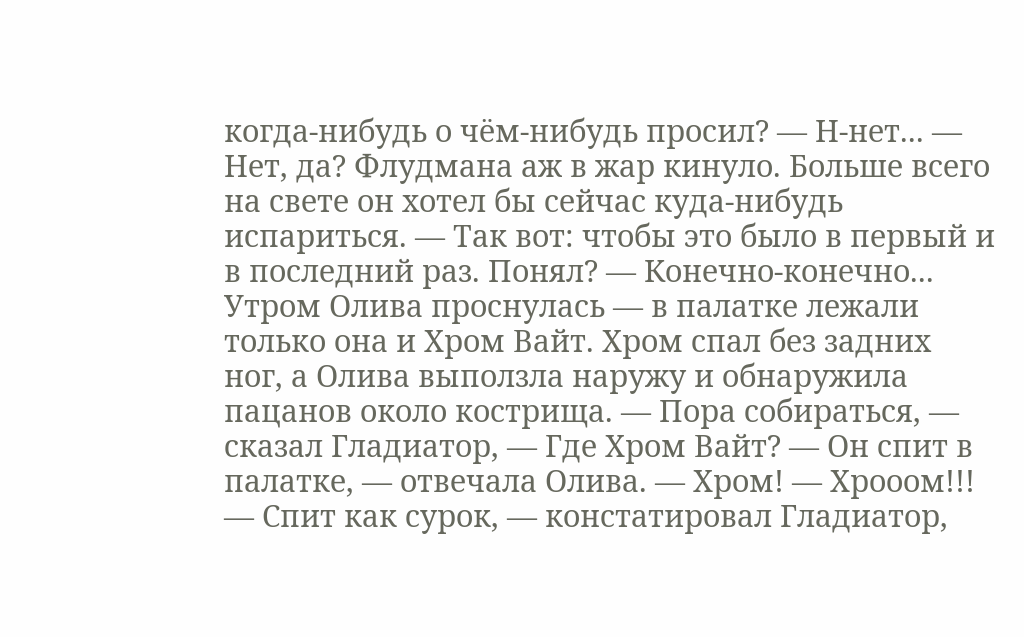когда-нибудь о чём-нибудь просил? — Н-нет... — Нет, да? Флудмана аж в жар кинуло. Больше всего на свете он хотел бы сейчас куда-нибудь испариться. — Так вот: чтобы это было в первый и в последний раз. Понял? — Конечно-конечно... Утром Олива проснулась — в палатке лежали только она и Хром Вайт. Хром спал без задних ног, а Олива выползла наружу и обнаружила пацанов около кострища. — Пора собираться, — сказал Гладиатор, — Где Хром Вайт? — Он спит в палатке, — отвечала Олива. — Хром! — Хрооом!!! — Спит как сурок, — констатировал Гладиатор,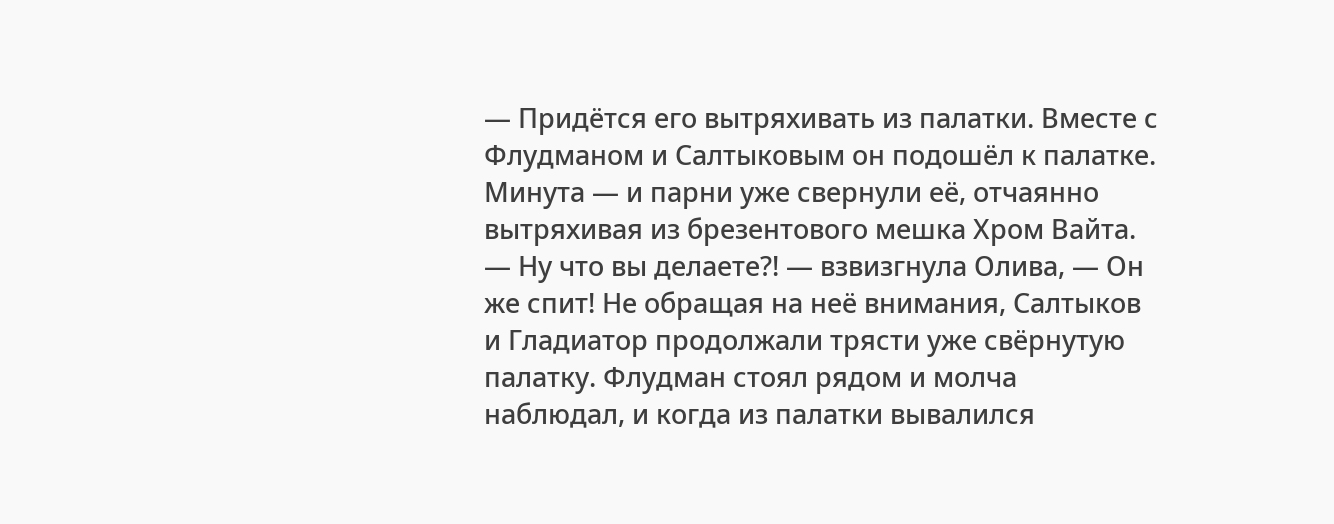— Придётся его вытряхивать из палатки. Вместе с Флудманом и Салтыковым он подошёл к палатке. Минута — и парни уже свернули её, отчаянно вытряхивая из брезентового мешка Хром Вайта. — Ну что вы делаете?! — взвизгнула Олива, — Он же спит! Не обращая на неё внимания, Салтыков и Гладиатор продолжали трясти уже свёрнутую палатку. Флудман стоял рядом и молча наблюдал, и когда из палатки вывалился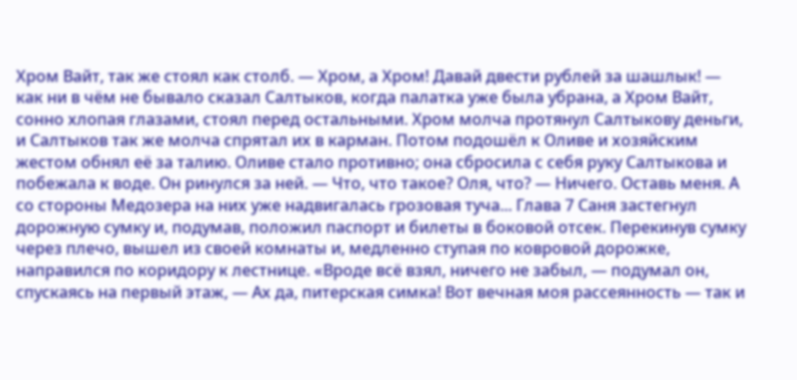Хром Вайт, так же стоял как столб. — Хром, а Хром! Давай двести рублей за шашлык! — как ни в чём не бывало сказал Салтыков, когда палатка уже была убрана, а Хром Вайт, сонно хлопая глазами, стоял перед остальными. Хром молча протянул Салтыкову деньги, и Салтыков так же молча спрятал их в карман. Потом подошёл к Оливе и хозяйским жестом обнял её за талию. Оливе стало противно; она сбросила с себя руку Салтыкова и побежала к воде. Он ринулся за ней. — Что, что такое? Оля, что? — Ничего. Оставь меня. А со стороны Медозера на них уже надвигалась грозовая туча... Глава 7 Саня застегнул дорожную сумку и, подумав, положил паспорт и билеты в боковой отсек. Перекинув сумку через плечо, вышел из своей комнаты и, медленно ступая по ковровой дорожке, направился по коридору к лестнице. «Вроде всё взял, ничего не забыл, — подумал он, спускаясь на первый этаж, — Ах да, питерская симка! Вот вечная моя рассеянность — так и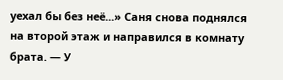уехал бы без неё...» Саня снова поднялся на второй этаж и направился в комнату брата. — У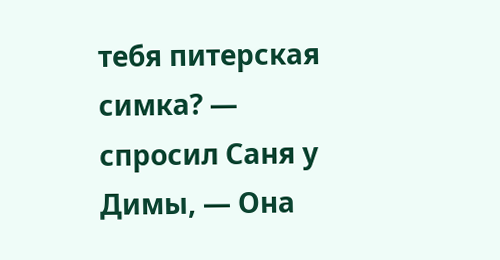тебя питерская симка? — спросил Саня у Димы, — Она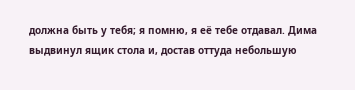должна быть у тебя; я помню, я её тебе отдавал. Дима выдвинул ящик стола и, достав оттуда небольшую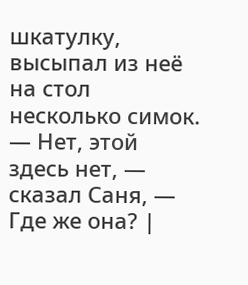шкатулку, высыпал из неё на стол несколько симок. — Нет, этой здесь нет, — сказал Саня, — Где же она? |